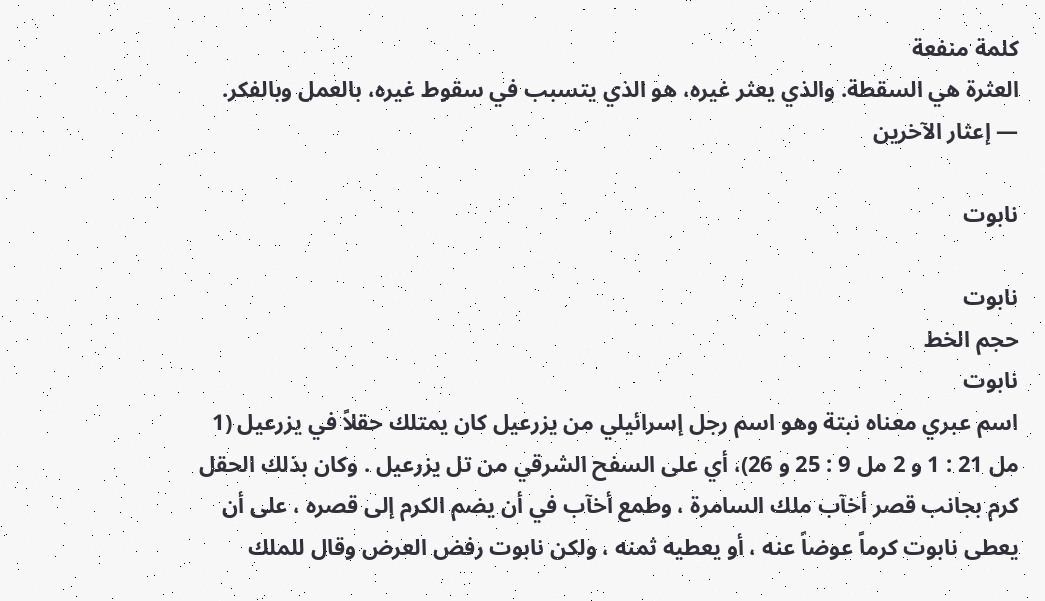كلمة منفعة
العثرة هي السقطة. والذي يعثر غيره، هو الذي يتسبب في سقوط غيره، بالعمل وبالفكر.
— إعثار الآخرين

نابوت

نابوت
حجم الخط
نابوت
اسم عبري معناه نبتة وهو اسم رجل إسرائيلي من يزرعيل كان يمتلك حقلاً في يزرعيل (1 مل 21 : 1 و 2 مل 9 : 25 و 26)، أي على السفح الشرقي من تل يزرعيل . وكان بذلك الحقل كرم بجانب قصر أخآب ملك السامرة ، وطمع أخآب في أن يضم الكرم إلى قصره ، على أن يعطى نابوت كرماً عوضاً عنه ، أو يعطيه ثمنه ، ولكن نابوت رفض العرض وقال للملك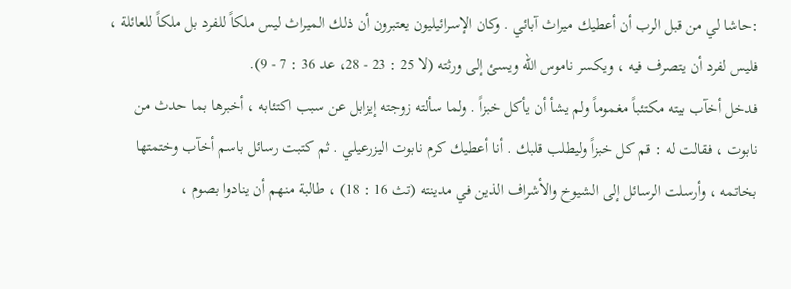:حاشا لي من قبل الرب أن أعطيك ميراث آبائي . وكان الإسرائيليون يعتبرون أن ذلك الميراث ليس ملكاً للفرد بل ملكاً للعائلة ، فليس لفرد أن يتصرف فيه ، ويكسر ناموس الله ويسئ إلى ورثته (لا 25 : 23 - 28، عد 36 : 7 - 9).
فدخل أخآب بيته مكتئباً مغموماً ولم يشأ أن يأكل خبزاً . ولما سألته زوجته إيزابل عن سبب اكتئابه ، أخبرها بما حدث من نابوت ، فقالت له : قم كل خبزاً وليطلب قلبك . أنا أعطيك كرم نابوت اليزرعيلي . ثم كتبت رسائل باسم أخآب وختمتها بخاتمه ، وأرسلت الرسائل إلى الشيوخ والأشراف الذين في مدينته (تث 16 : 18) ، طالبة منهم أن ينادوا بصوم ،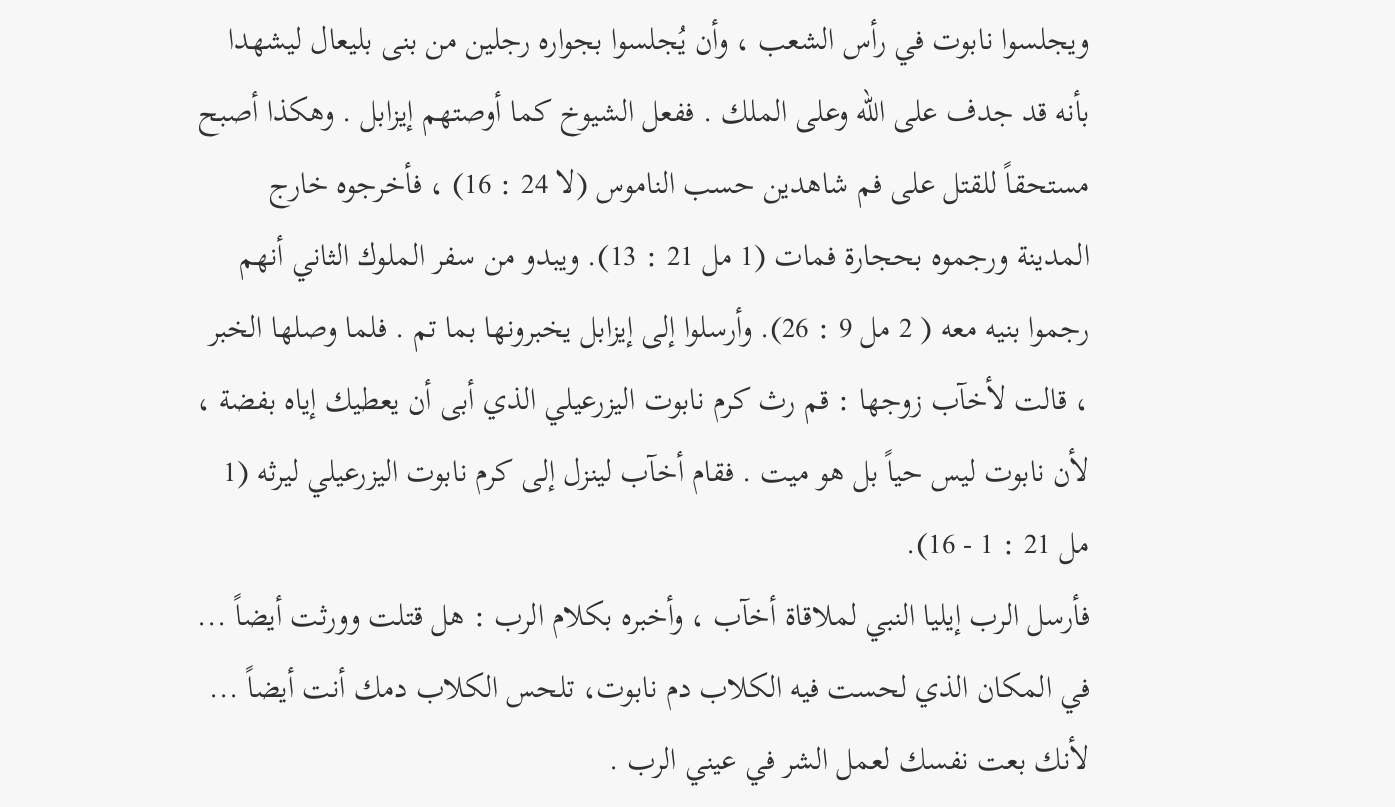ويجلسوا نابوت في رأس الشعب ، وأن يُجلسوا بجواره رجلين من بنى بليعال ليشهدا بأنه قد جدف على الله وعلى الملك . ففعل الشيوخ كما أوصتهم إيزابل . وهكذا أصبح مستحقاً للقتل على فم شاهدين حسب الناموس (لا 24 : 16) ، فأخرجوه خارج المدينة ورجموه بحجارة فمات (1 مل 21 : 13). ويبدو من سفر الملوك الثاني أنهم رجموا بنيه معه ( 2 مل 9 : 26). وأرسلوا إلى إيزابل يخبرونها بما تم . فلما وصلها الخبر ، قالت لأخآب زوجها : قم رث كرم نابوت اليزرعيلي الذي أبى أن يعطيك إياه بفضة ، لأن نابوت ليس حياً بل هو ميت . فقام أخآب لينزل إلى كرم نابوت اليزرعيلي ليرثه (1 مل 21 : 1 - 16).
فأرسل الرب إيليا النبي لملاقاة أخآب ، وأخبره بكلام الرب : هل قتلت وورثت أيضاً ... في المكان الذي لحست فيه الكلاب دم نابوت، تلحس الكلاب دمك أنت أيضاً ... لأنك بعت نفسك لعمل الشر في عيني الرب .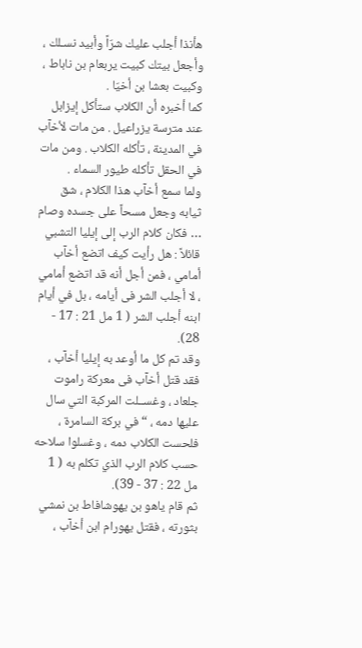هأنذا أجلب عليك شرّاً وأبيد نسـلك ، وأجعل بيتك كبيت يربعام بن ناباط ، وكبيت بعشا بن أخيّا .
كما أخبره أن الكلاب ستأكل إيزابل عند مترسة يزراعيل . من مات لأخآب في المدينة ، تأكله الكلاب . ومن مات في الحقل تأكله طيور السماء .
ولما سمع أخآب هذا الكلام ، شق ثيابه وجعل مسحاً على جسده وصام … فكان كلام الرب إلى إيليا التشبي قائلاً : هل رأيت كيف اتضع أخآب أمامي ، فمن أجل أنه قد اتضع أمامي ، لا أجلب الشر فى أيامه ، بل في أيام ابنه أجلب الشر ( 1 مل 21 : 17 - 28).
وقد تم كل ما أوعد به إيليا أخآب ، فقد قتل أخآب فى معركة راموت جلعاد ، وغســلت المركبة التي سال عليها دمه ، “ في بركة السامرة ، فلحست الكلاب دمه ، وغسلوا سلاحه حسب كلام الرب الذي تكلم به ( 1 مل 22 : 37 - 39).
ثم قام ياهو بن يهوشافاط بن نمشي بثورته ، فقتل يهورام ابن أخآب ،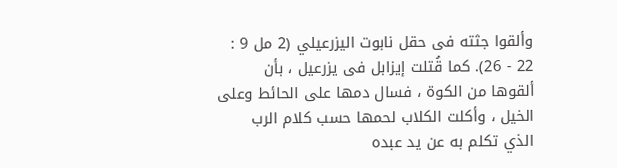وألقوا جثته فى حقل نابوت اليزرعيلي (2 مل 9 : 22 - 26). كما قُتلت إيزابل فى يزرعيل ، بأن ألقوها من الكوة ، فسال دمها على الحائط وعلى الخيل ، وأكلت الكلاب لحمها حسب كلام الرب الذي تكلم به عن يد عبده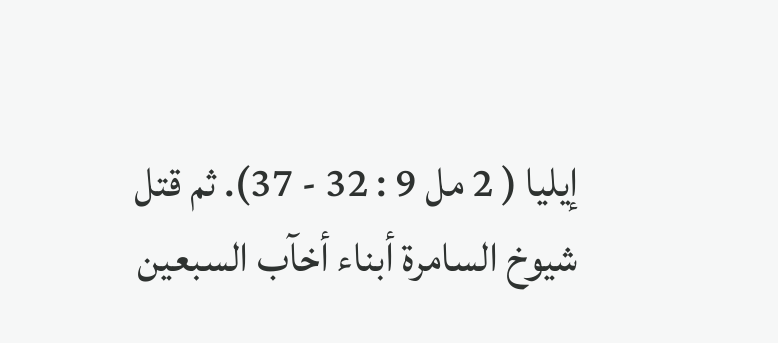إيليا ( 2 مل 9 : 32 - 37). ثم قتل شيوخ السامرة أبناء أخآب السبعين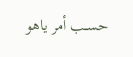حســب أمر ياهو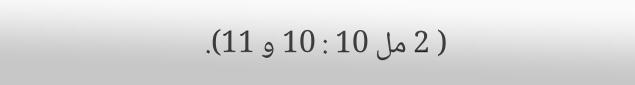( 2 مل 10 : 10 و 11).